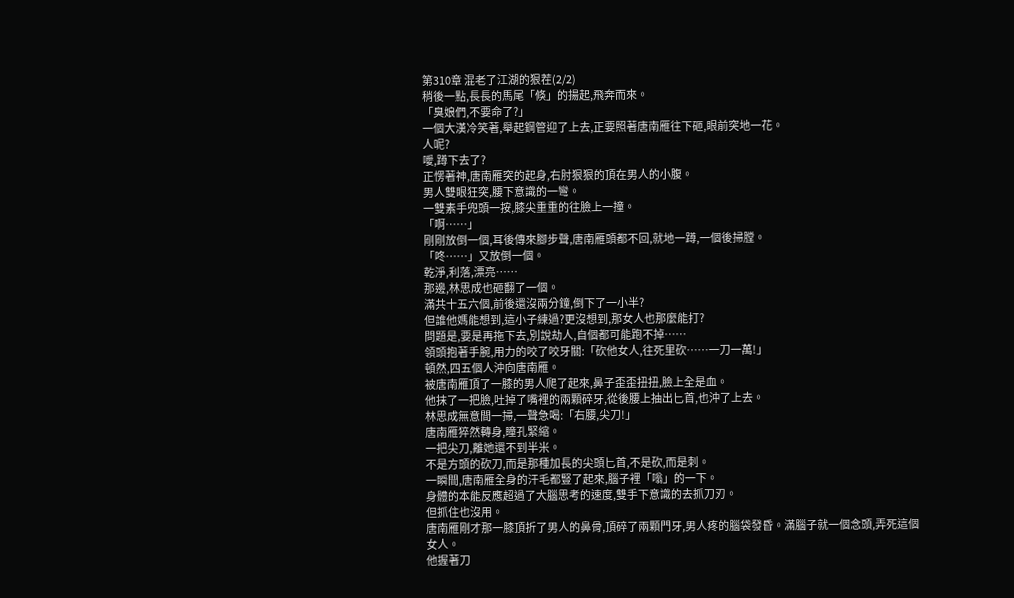第310章 混老了江湖的狠茬(2/2)
稍後一點,長長的馬尾「倏」的揚起,飛奔而來。
「臭娘們,不要命了?」
一個大漢冷笑著,舉起鋼管迎了上去,正要照著唐南雁往下砸,眼前突地一花。
人呢?
噯,蹲下去了?
正愣著神,唐南雁突的起身,右肘狠狠的頂在男人的小腹。
男人雙眼狂突,腰下意識的一彎。
一雙素手兜頭一按,膝尖重重的往臉上一撞。
「啊……」
剛剛放倒一個,耳後傳來腳步聲,唐南雁頭都不回,就地一蹲,一個後掃膛。
「咚……」又放倒一個。
乾淨,利落,漂亮……
那邊,林思成也砸翻了一個。
滿共十五六個,前後還沒兩分鐘,倒下了一小半?
但誰他媽能想到,這小子練過?更沒想到,那女人也那麼能打?
問題是,要是再拖下去,別說劫人,自個都可能跑不掉……
領頭抱著手腕,用力的咬了咬牙關:「砍他女人,往死里砍……一刀一萬!」
頓然,四五個人沖向唐南雁。
被唐南雁頂了一膝的男人爬了起來,鼻子歪歪扭扭,臉上全是血。
他抹了一把臉,吐掉了嘴裡的兩顆碎牙,從後腰上抽出匕首,也沖了上去。
林思成無意間一掃,一聲急喝:「右腰,尖刀!」
唐南雁猝然轉身,瞳孔緊縮。
一把尖刀,離她還不到半米。
不是方頭的砍刀,而是那種加長的尖頭匕首,不是砍,而是刺。
一瞬間,唐南雁全身的汗毛都豎了起來,腦子裡「嗡」的一下。
身體的本能反應超過了大腦思考的速度,雙手下意識的去抓刀刃。
但抓住也沒用。
唐南雁剛才那一膝頂折了男人的鼻骨,頂碎了兩顆門牙,男人疼的腦袋發昏。滿腦子就一個念頭,弄死這個女人。
他握著刀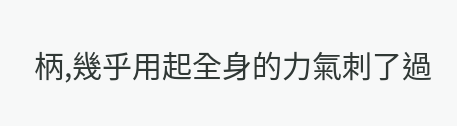柄,幾乎用起全身的力氣刺了過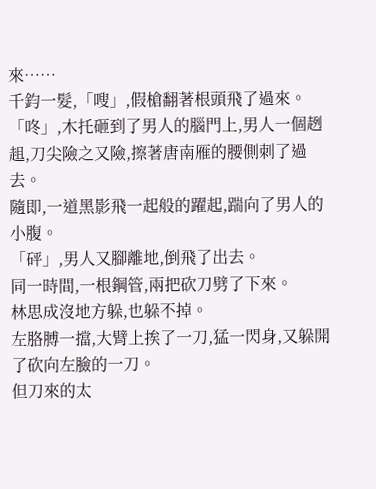來……
千鈞一髮,「嗖」,假槍翻著根頭飛了過來。
「咚」,木托砸到了男人的腦門上,男人一個趔趄,刀尖險之又險,擦著唐南雁的腰側刺了過去。
隨即,一道黑影飛一起般的躍起,踹向了男人的小腹。
「砰」,男人又腳離地,倒飛了出去。
同一時間,一根鋼管,兩把砍刀劈了下來。
林思成沒地方躲,也躲不掉。
左胳膊一擋,大臂上挨了一刀,猛一閃身,又躲開了砍向左臉的一刀。
但刀來的太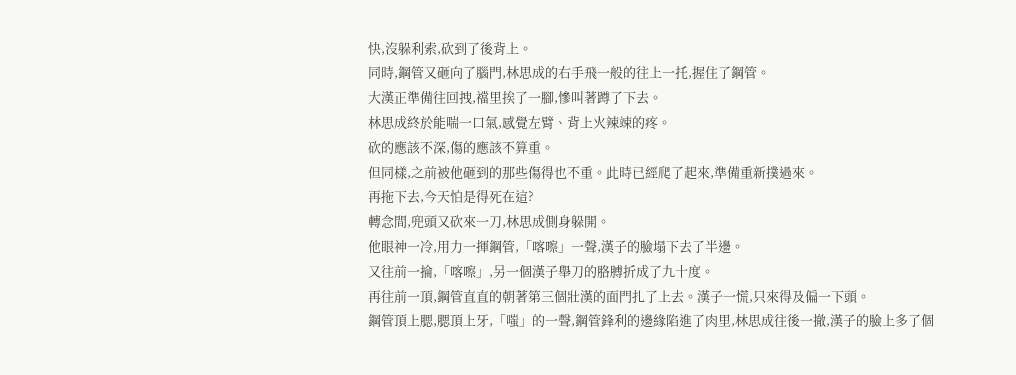快,沒躲利索,砍到了後背上。
同時,鋼管又砸向了腦門,林思成的右手飛一般的往上一托,握住了鋼管。
大漢正準備往回拽,襠里挨了一腳,慘叫著蹲了下去。
林思成終於能喘一口氣,感覺左臂、背上火辣竦的疼。
砍的應該不深,傷的應該不算重。
但同樣,之前被他砸到的那些傷得也不重。此時已經爬了起來,準備重新撲過來。
再拖下去,今天怕是得死在這?
轉念間,兜頭又砍來一刀,林思成側身躲開。
他眼神一冷,用力一揮鋼管,「喀嚓」一聲,漢子的臉塌下去了半邊。
又往前一掄,「喀嚓」,另一個漢子舉刀的胳膊折成了九十度。
再往前一頂,鋼管直直的朝著第三個壯漢的面門扎了上去。漢子一慌,只來得及偏一下頭。
鋼管頂上腮,腮頂上牙,「嗤」的一聲,鋼管鋒利的邊緣陷進了肉里,林思成往後一撤,漢子的臉上多了個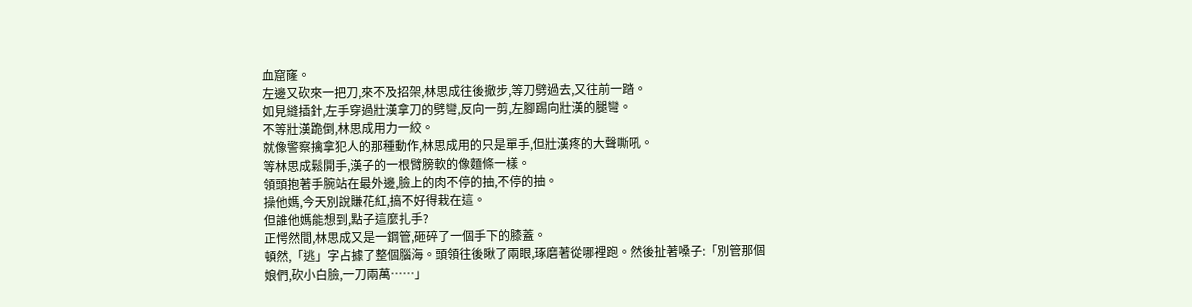血窟窿。
左邊又砍來一把刀,來不及招架,林思成往後撤步,等刀劈過去,又往前一踏。
如見縫插針,左手穿過壯漢拿刀的劈彎,反向一剪,左腳踢向壯漢的腿彎。
不等壯漢跪倒,林思成用力一絞。
就像警察擒拿犯人的那種動作,林思成用的只是單手,但壯漢疼的大聲嘶吼。
等林思成鬆開手,漢子的一根臂膀軟的像麵條一樣。
領頭抱著手腕站在最外邊,臉上的肉不停的抽,不停的抽。
操他媽,今天別說賺花紅,搞不好得栽在這。
但誰他媽能想到,點子這麼扎手?
正愕然間,林思成又是一鋼管,砸碎了一個手下的膝蓋。
頓然,「逃」字占據了整個腦海。頭領往後瞅了兩眼,琢磨著從哪裡跑。然後扯著嗓子:「別管那個娘們,砍小白臉,一刀兩萬……」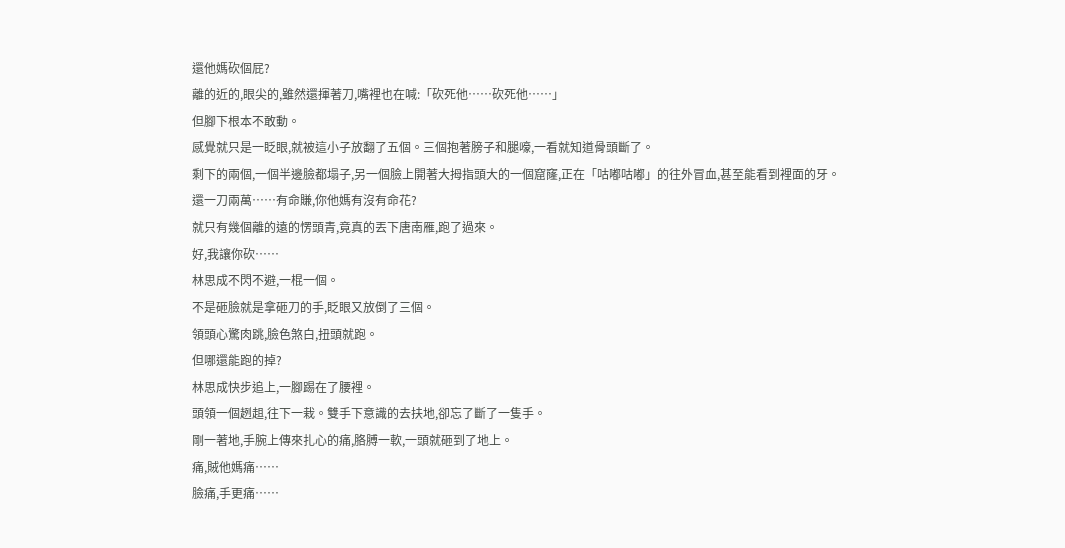還他媽砍個屁?
離的近的,眼尖的,雖然還揮著刀,嘴裡也在喊:「砍死他……砍死他……」
但腳下根本不敢動。
感覺就只是一眨眼,就被這小子放翻了五個。三個抱著膀子和腿嚎,一看就知道骨頭斷了。
剩下的兩個,一個半邊臉都塌子,另一個臉上開著大拇指頭大的一個窟窿,正在「咕嘟咕嘟」的往外冒血,甚至能看到裡面的牙。
還一刀兩萬……有命賺,你他媽有沒有命花?
就只有幾個離的遠的愣頭青,竟真的丟下唐南雁,跑了過來。
好,我讓你砍……
林思成不閃不避,一棍一個。
不是砸臉就是拿砸刀的手,眨眼又放倒了三個。
領頭心驚肉跳,臉色煞白,扭頭就跑。
但哪還能跑的掉?
林思成快步追上,一腳踢在了腰裡。
頭領一個趔趄,往下一栽。雙手下意識的去扶地,卻忘了斷了一隻手。
剛一著地,手腕上傳來扎心的痛,胳膊一軟,一頭就砸到了地上。
痛,賊他媽痛……
臉痛,手更痛……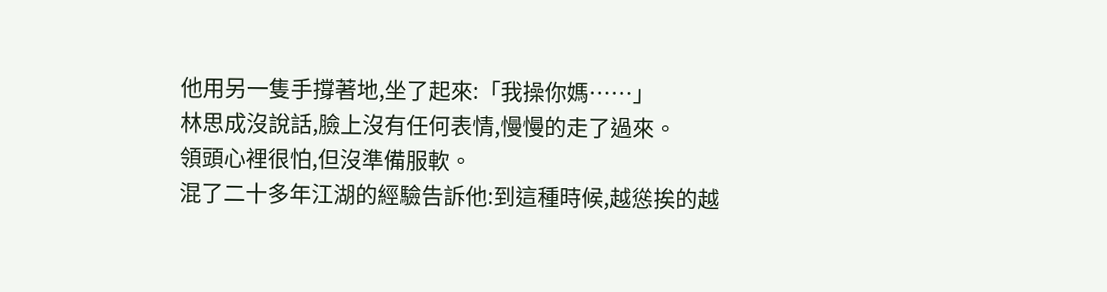他用另一隻手撐著地,坐了起來:「我操你媽……」
林思成沒說話,臉上沒有任何表情,慢慢的走了過來。
領頭心裡很怕,但沒準備服軟。
混了二十多年江湖的經驗告訴他:到這種時候,越慫挨的越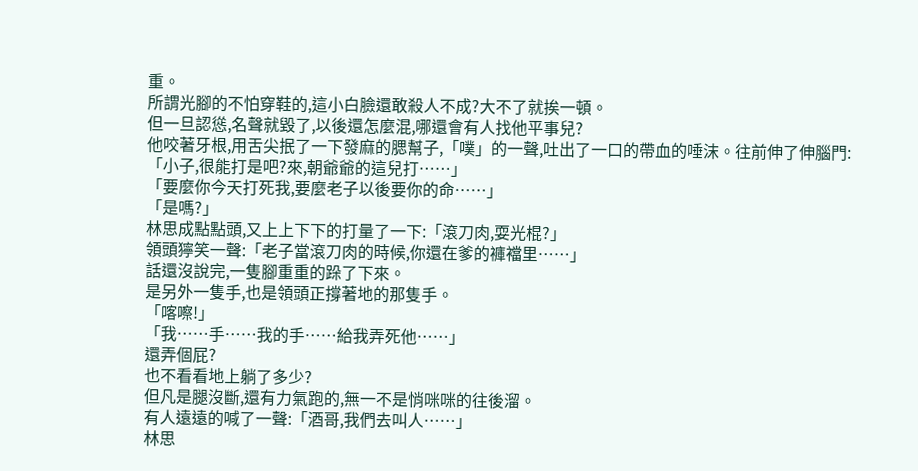重。
所謂光腳的不怕穿鞋的,這小白臉還敢殺人不成?大不了就挨一頓。
但一旦認慫,名聲就毀了,以後還怎麼混,哪還會有人找他平事兒?
他咬著牙根,用舌尖抿了一下發麻的腮幫子,「噗」的一聲,吐出了一口的帶血的唾沫。往前伸了伸腦門:「小子,很能打是吧?來,朝爺爺的這兒打……」
「要麼你今天打死我,要麼老子以後要你的命……」
「是嗎?」
林思成點點頭,又上上下下的打量了一下:「滾刀肉,耍光棍?」
領頭獰笑一聲:「老子當滾刀肉的時候,你還在爹的褲襠里……」
話還沒說完,一隻腳重重的跺了下來。
是另外一隻手,也是領頭正撐著地的那隻手。
「喀嚓!」
「我……手……我的手……給我弄死他……」
還弄個屁?
也不看看地上躺了多少?
但凡是腿沒斷,還有力氣跑的,無一不是悄咪咪的往後溜。
有人遠遠的喊了一聲:「酒哥,我們去叫人……」
林思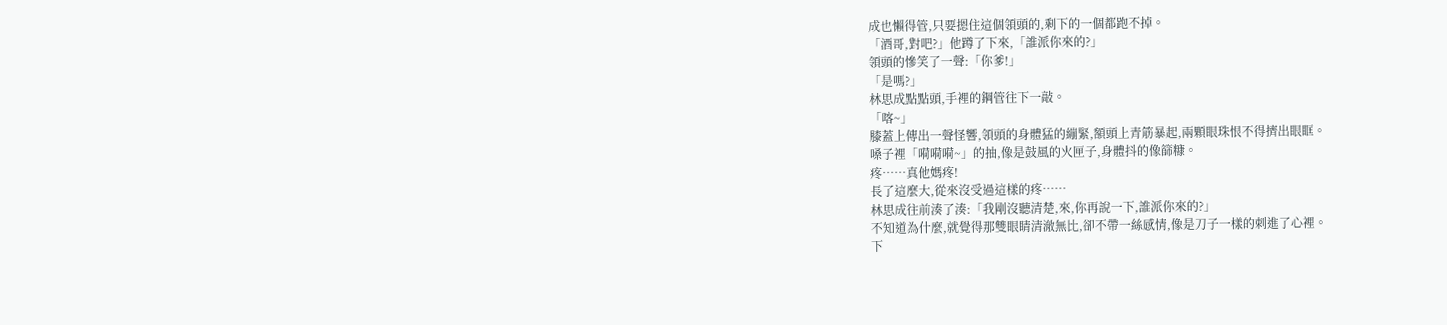成也懶得管,只要摁住這個領頭的,剩下的一個都跑不掉。
「酒哥,對吧?」他蹲了下來,「誰派你來的?」
領頭的慘笑了一聲:「你爹!」
「是嗎?」
林思成點點頭,手裡的鋼管往下一敲。
「喀~」
膝蓋上傳出一聲怪響,領頭的身體猛的繃緊,額頭上青筋暴起,兩顆眼珠恨不得擠出眼眶。
嗓子裡「嗬嗬嗬~」的抽,像是鼓風的火匣子,身體抖的像篩糠。
疼……真他媽疼!
長了這麼大,從來沒受過這樣的疼……
林思成往前湊了湊:「我剛沒聽清楚,來,你再說一下,誰派你來的?」
不知道為什麼,就覺得那雙眼睛清澈無比,卻不帶一絲感情,像是刀子一樣的刺進了心裡。
下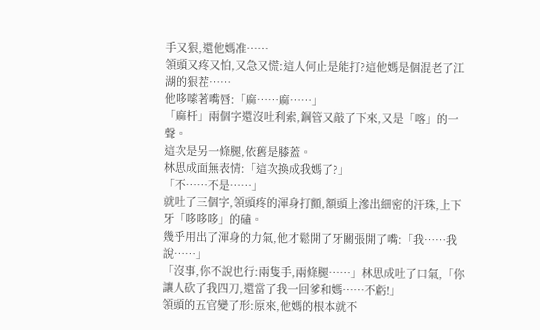手又狠,還他媽准……
領頭又疼又怕,又急又慌:這人何止是能打?這他媽是個混老了江湖的狠茬……
他哆嗦著嘴唇:「麻……麻……」
「麻杆」兩個字還沒吐利索,鋼管又敲了下來,又是「喀」的一聲。
這次是另一條腿,依舊是膝蓋。
林思成面無表情:「這次換成我媽了?」
「不……不是……」
就吐了三個字,領頭疼的渾身打顫,額頭上滲出細密的汗珠,上下牙「哆哆哆」的磕。
幾乎用出了渾身的力氣,他才鬆開了牙關張開了嘴:「我……我說……」
「沒事,你不說也行:兩隻手,兩條腿……」林思成吐了口氣,「你讓人砍了我四刀,還當了我一回爹和媽……不虧!」
領頭的五官變了形:原來,他媽的根本就不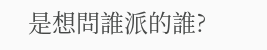是想問誰派的誰?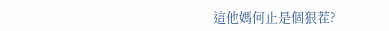這他媽何止是個狠茬?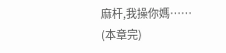麻杆,我操你媽……
(本章完)